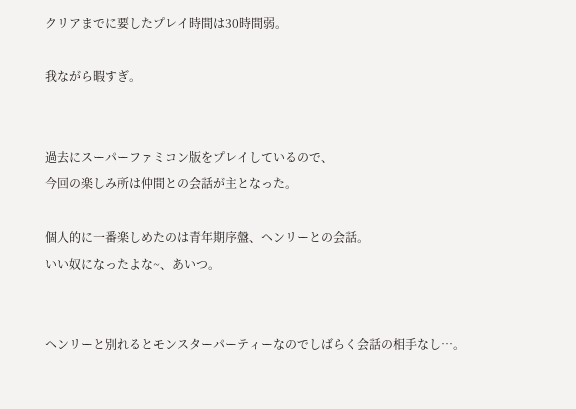クリアまでに要したプレイ時間は30時間弱。

我ながら暇すぎ。


過去にスーパーファミコン版をプレイしているので、
今回の楽しみ所は仲間との会話が主となった。

個人的に一番楽しめたのは青年期序盤、ヘンリーとの会話。
いい奴になったよな~、あいつ。


ヘンリーと別れるとモンスターパーティーなのでしばらく会話の相手なし…。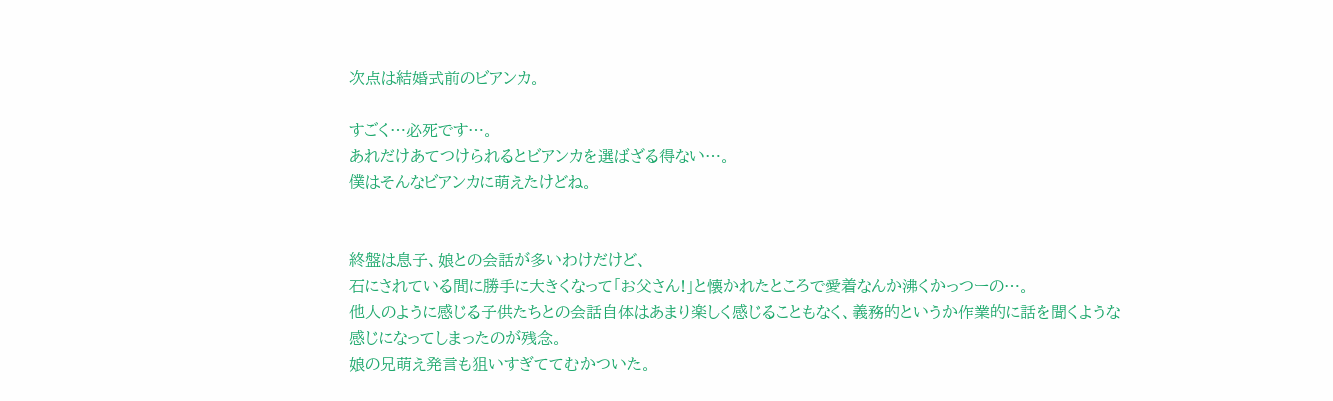次点は結婚式前のビアンカ。

すごく…必死です…。
あれだけあてつけられるとビアンカを選ばざる得ない…。
僕はそんなビアンカに萌えたけどね。


終盤は息子、娘との会話が多いわけだけど、
石にされている間に勝手に大きくなって「お父さん!」と懐かれたところで愛着なんか沸くかっつーの…。
他人のように感じる子供たちとの会話自体はあまり楽しく感じることもなく、義務的というか作業的に話を聞くような感じになってしまったのが残念。
娘の兄萌え発言も狙いすぎててむかついた。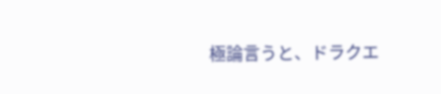極論言うと、ドラクエ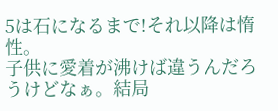5は石になるまで!それ以降は惰性。
子供に愛着が沸けば違うんだろうけどなぁ。結局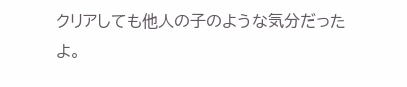クリアしても他人の子のような気分だったよ。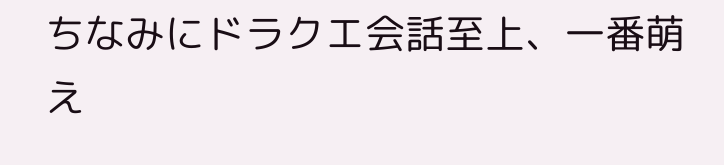ちなみにドラクエ会話至上、一番萌え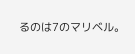るのは7のマリベル。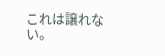これは譲れない。